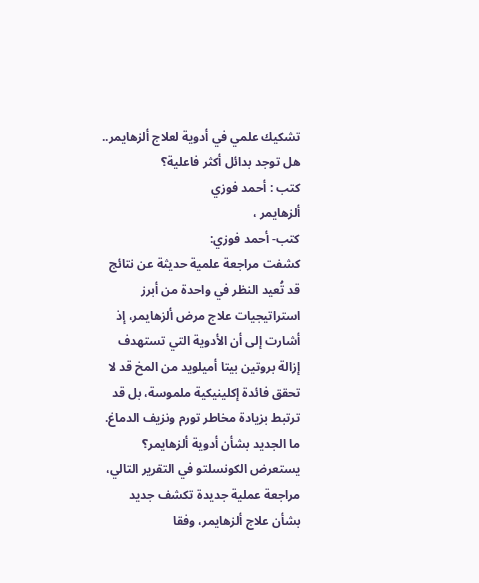تشكيك علمي في أدوية لعلاج ألزهايمر.. هل توجد بدائل أكثر فاعلية؟
كتب : أحمد فوزي
ألزهايمر ،
كتب- أحمد فوزي:
كشفت مراجعة علمية حديثة عن نتائج قد تُعيد النظر في واحدة من أبرز استراتيجيات علاج مرض ألزهايمر، إذ أشارت إلى أن الأدوية التي تستهدف إزالة بروتين بيتا أميلويد من المخ قد لا تحقق فائدة إكلينيكية ملموسة، بل قد ترتبط بزيادة مخاطر تورم ونزيف الدماغ.
ما الجديد بشأن أدوية ألزهايمر؟
يستعرض الكونسلتو في التقرير التالي، مراجعة عملية جديدة تكشف جديد بشأن علاج ألزهايمر، وفقا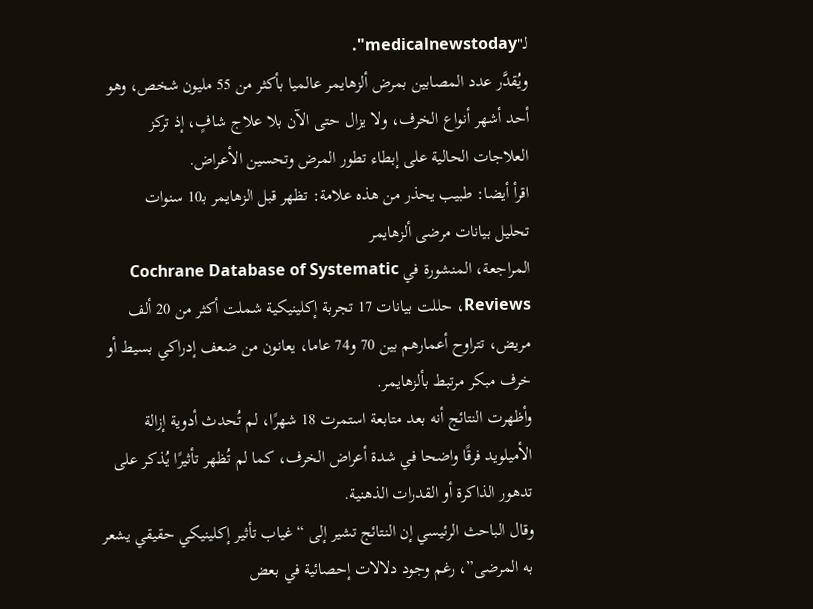لـ"medicalnewstoday".
ويُقدَّر عدد المصابين بمرض ألزهايمر عالميا بأكثر من 55 مليون شخص، وهو أحد أشهر أنواع الخرف، ولا يزال حتى الآن بلا علاج شافٍ، إذ تركز العلاجات الحالية على إبطاء تطور المرض وتحسين الأعراض.
اقرأ أيضا: طبيب يحذر من هذه علامة: تظهر قبل الزهايمر بـ10 سنوات
تحليل بيانات مرضى ألزهايمر
المراجعة، المنشورة في Cochrane Database of Systematic Reviews، حللت بيانات 17 تجربة إكلينيكية شملت أكثر من 20 ألف مريض، تتراوح أعمارهم بين 70 و74 عاما، يعانون من ضعف إدراكي بسيط أو خرف مبكر مرتبط بألزهايمر.
وأظهرت النتائج أنه بعد متابعة استمرت 18 شهرًا، لم تُحدث أدوية إزالة الأميلويد فرقًا واضحا في شدة أعراض الخرف، كما لم تُظهر تأثيرًا يُذكر على تدهور الذاكرة أو القدرات الذهنية.
وقال الباحث الرئيسي إن النتائج تشير إلى “غياب تأثير إكلينيكي حقيقي يشعر به المرضى”، رغم وجود دلالات إحصائية في بعض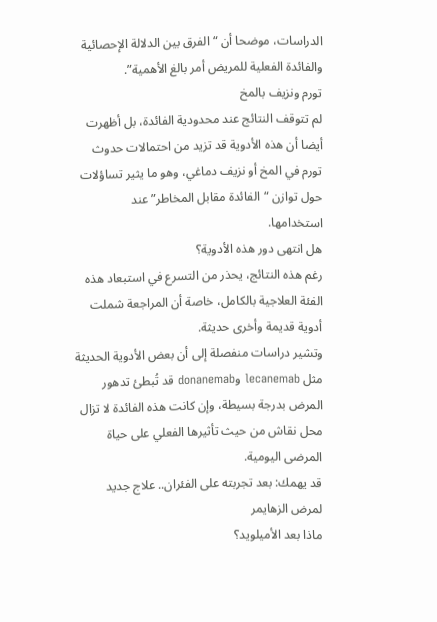الدراسات، موضحا أن “الفرق بين الدلالة الإحصائية والفائدة الفعلية للمريض أمر بالغ الأهمية”.
تورم ونزيف بالمخ
لم تتوقف النتائج عند محدودية الفائدة، بل أظهرت أيضا أن هذه الأدوية قد تزيد من احتمالات حدوث تورم في المخ أو نزيف دماغي، وهو ما يثير تساؤلات حول توازن “الفائدة مقابل المخاطر” عند استخدامها.
هل انتهى دور هذه الأدوية؟
رغم هذه النتائج، يحذر من التسرع في استبعاد هذه الفئة العلاجية بالكامل، خاصة أن المراجعة شملت أدوية قديمة وأخرى حديثة.
وتشير دراسات منفصلة إلى أن بعض الأدوية الحديثة مثل lecanemab وdonanemab قد تُبطئ تدهور المرض بدرجة بسيطة، وإن كانت هذه الفائدة لا تزال محل نقاش من حيث تأثيرها الفعلي على حياة المرضى اليومية.
قد يهمك: بعد تجربته على الفئران.. علاج جديد لمرض الزهايمر
ماذا بعد الأميلويد؟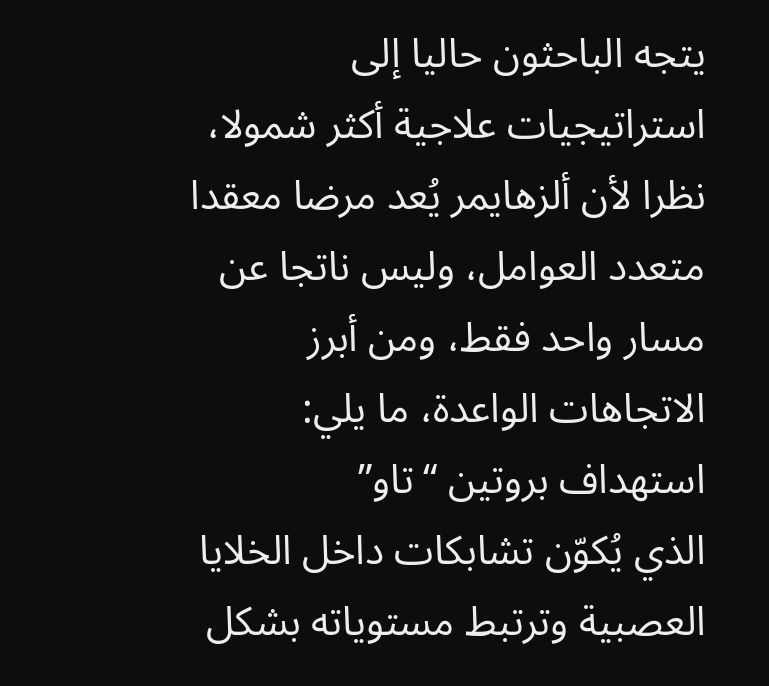يتجه الباحثون حاليا إلى استراتيجيات علاجية أكثر شمولا، نظرا لأن ألزهايمر يُعد مرضا معقدا متعدد العوامل، وليس ناتجا عن مسار واحد فقط، ومن أبرز الاتجاهات الواعدة، ما يلي:
استهداف بروتين “تاو”
الذي يُكوّن تشابكات داخل الخلايا العصبية وترتبط مستوياته بشكل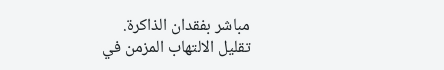مباشر بفقدان الذاكرة.
تقليل الالتهاب المزمن في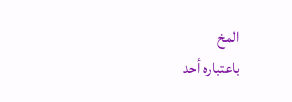المخ
باعتباره أحد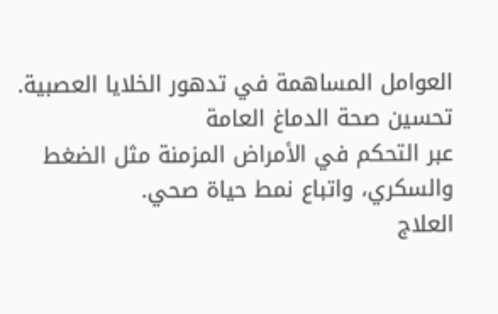العوامل المساهمة في تدهور الخلايا العصبية.
تحسين صحة الدماغ العامة
عبر التحكم في الأمراض المزمنة مثل الضغط والسكري، واتباع نمط حياة صحي.
العلاج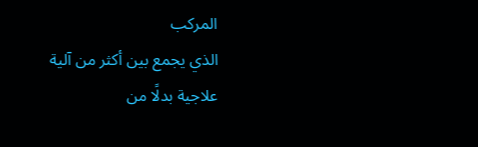المركب
الذي يجمع بين أكثر من آلية علاجية بدلًا من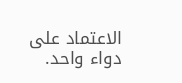الاعتماد على دواء واحد.